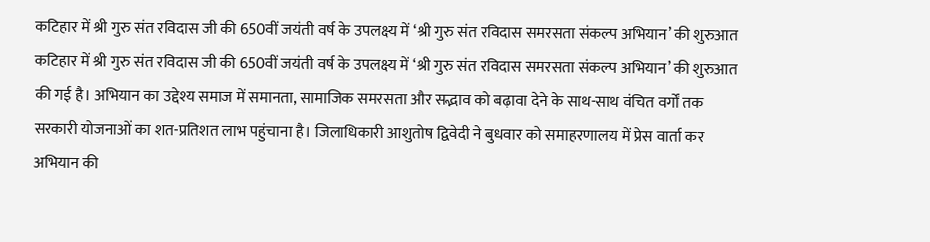कटिहार में श्री गुरु संत रविदास जी की 650वीं जयंती वर्ष के उपलक्ष्य में ‘श्री गुरु संत रविदास समरसता संकल्प अभियान’ की शुरुआत कटिहार में श्री गुरु संत रविदास जी की 650वीं जयंती वर्ष के उपलक्ष्य में ‘श्री गुरु संत रविदास समरसता संकल्प अभियान’ की शुरुआत की गई है। अभियान का उद्देश्य समाज में समानता, सामाजिक समरसता और सद्भाव को बढ़ावा देने के साथ-साथ वंचित वर्गों तक सरकारी योजनाओं का शत-प्रतिशत लाभ पहुंचाना है। जिलाधिकारी आशुतोष द्विवेदी ने बुधवार को समाहरणालय में प्रेस वार्ता कर अभियान की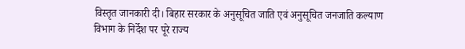विस्तृत जानकारी दी। बिहार सरकार के अनुसूचित जाति एवं अनुसूचित जनजाति कल्याण विभाग के निर्देश पर पूरे राज्य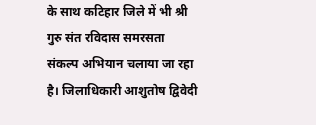के साथ कटिहार जिले में भी श्री गुरु संत रविदास समरसता संकल्प अभियान चलाया जा रहा है। जिलाधिकारी आशुतोष द्विवेदी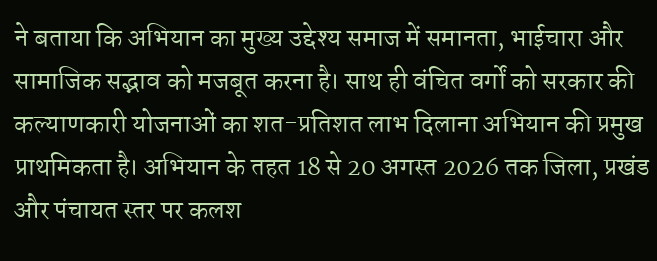ने बताया कि अभियान का मुख्य उद्देश्य समाज में समानता, भाईचारा और सामाजिक सद्भाव को मजबूत करना है। साथ ही वंचित वर्गों को सरकार की कल्याणकारी योजनाओं का शत-प्रतिशत लाभ दिलाना अभियान की प्रमुख प्राथमिकता है। अभियान के तहत 18 से 20 अगस्त 2026 तक जिला, प्रखंड और पंचायत स्तर पर कलश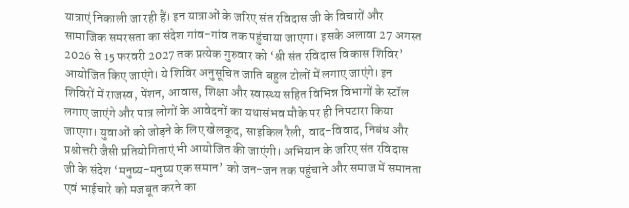यात्राएं निकाली जा रही हैं। इन यात्राओं के जरिए संत रविदास जी के विचारों और सामाजिक समरसता का संदेश गांव-गांव तक पहुंचाया जाएगा। इसके अलावा 27 अगस्त 2026 से 15 फरवरी 2027 तक प्रत्येक गुरुवार को ‘श्री संत रविदास विकास शिविर’ आयोजित किए जाएंगे। ये शिविर अनुसूचित जाति बहुल टोलों में लगाए जाएंगे। इन शिविरों में राजस्व, पेंशन, आवास, शिक्षा और स्वास्थ्य सहित विभिन्न विभागों के स्टॉल लगाए जाएंगे और पात्र लोगों के आवेदनों का यथासंभव मौके पर ही निपटारा किया जाएगा। युवाओं को जोड़ने के लिए खेलकूद, साइकिल रैली, वाद-विवाद, निबंध और प्रश्नोत्तरी जैसी प्रतियोगिताएं भी आयोजित की जाएंगी। अभियान के जरिए संत रविदास जी के संदेश ‘मनुष्य-मनुष्य एक समान’ को जन-जन तक पहुंचाने और समाज में समानता एवं भाईचारे को मजबूत करने का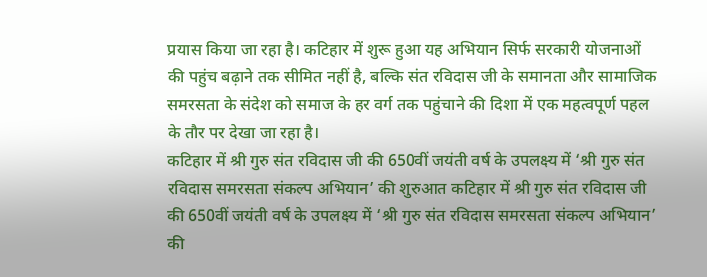प्रयास किया जा रहा है। कटिहार में शुरू हुआ यह अभियान सिर्फ सरकारी योजनाओं की पहुंच बढ़ाने तक सीमित नहीं है, बल्कि संत रविदास जी के समानता और सामाजिक समरसता के संदेश को समाज के हर वर्ग तक पहुंचाने की दिशा में एक महत्वपूर्ण पहल के तौर पर देखा जा रहा है।
कटिहार में श्री गुरु संत रविदास जी की 650वीं जयंती वर्ष के उपलक्ष्य में ‘श्री गुरु संत रविदास समरसता संकल्प अभियान’ की शुरुआत कटिहार में श्री गुरु संत रविदास जी की 650वीं जयंती वर्ष के उपलक्ष्य में ‘श्री गुरु संत रविदास समरसता संकल्प अभियान’ की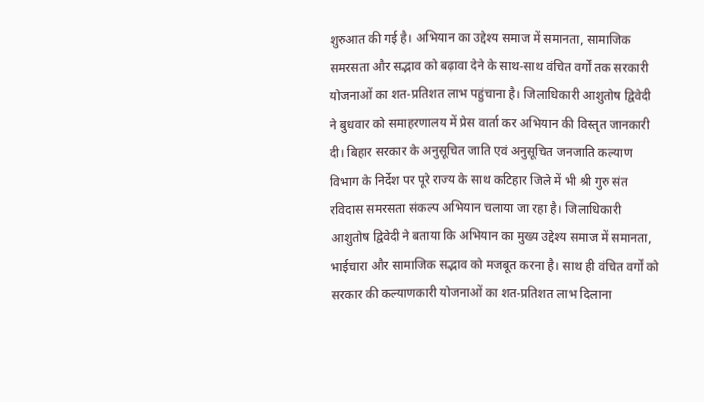शुरुआत की गई है। अभियान का उद्देश्य समाज में समानता, सामाजिक समरसता और सद्भाव को बढ़ावा देने के साथ-साथ वंचित वर्गों तक सरकारी योजनाओं का शत-प्रतिशत लाभ पहुंचाना है। जिलाधिकारी आशुतोष द्विवेदी ने बुधवार को समाहरणालय में प्रेस वार्ता कर अभियान की विस्तृत जानकारी दी। बिहार सरकार के अनुसूचित जाति एवं अनुसूचित जनजाति कल्याण विभाग के निर्देश पर पूरे राज्य के साथ कटिहार जिले में भी श्री गुरु संत रविदास समरसता संकल्प अभियान चलाया जा रहा है। जिलाधिकारी आशुतोष द्विवेदी ने बताया कि अभियान का मुख्य उद्देश्य समाज में समानता, भाईचारा और सामाजिक सद्भाव को मजबूत करना है। साथ ही वंचित वर्गों को सरकार की कल्याणकारी योजनाओं का शत-प्रतिशत लाभ दिलाना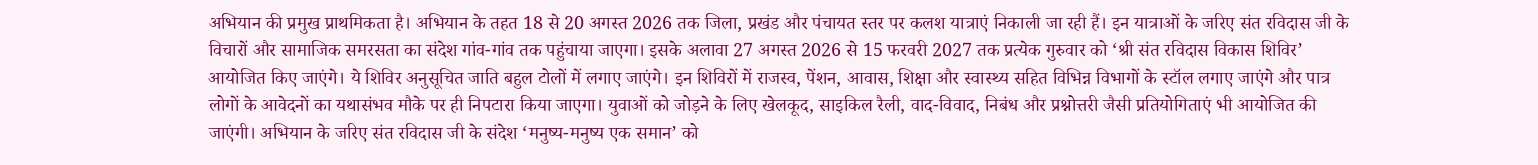अभियान की प्रमुख प्राथमिकता है। अभियान के तहत 18 से 20 अगस्त 2026 तक जिला, प्रखंड और पंचायत स्तर पर कलश यात्राएं निकाली जा रही हैं। इन यात्राओं के जरिए संत रविदास जी के विचारों और सामाजिक समरसता का संदेश गांव-गांव तक पहुंचाया जाएगा। इसके अलावा 27 अगस्त 2026 से 15 फरवरी 2027 तक प्रत्येक गुरुवार को ‘श्री संत रविदास विकास शिविर’ आयोजित किए जाएंगे। ये शिविर अनुसूचित जाति बहुल टोलों में लगाए जाएंगे। इन शिविरों में राजस्व, पेंशन, आवास, शिक्षा और स्वास्थ्य सहित विभिन्न विभागों के स्टॉल लगाए जाएंगे और पात्र लोगों के आवेदनों का यथासंभव मौके पर ही निपटारा किया जाएगा। युवाओं को जोड़ने के लिए खेलकूद, साइकिल रैली, वाद-विवाद, निबंध और प्रश्नोत्तरी जैसी प्रतियोगिताएं भी आयोजित की जाएंगी। अभियान के जरिए संत रविदास जी के संदेश ‘मनुष्य-मनुष्य एक समान’ को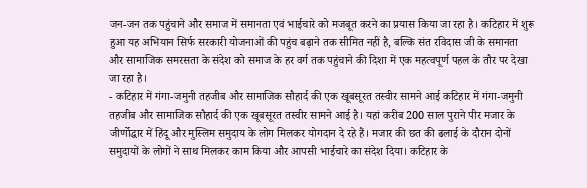जन-जन तक पहुंचाने और समाज में समानता एवं भाईचारे को मजबूत करने का प्रयास किया जा रहा है। कटिहार में शुरू हुआ यह अभियान सिर्फ सरकारी योजनाओं की पहुंच बढ़ाने तक सीमित नहीं है, बल्कि संत रविदास जी के समानता और सामाजिक समरसता के संदेश को समाज के हर वर्ग तक पहुंचाने की दिशा में एक महत्वपूर्ण पहल के तौर पर देखा जा रहा है।
- कटिहार में गंगा-जमुनी तहजीब और सामाजिक सौहार्द की एक खूबसूरत तस्वीर सामने आई कटिहार में गंगा-जमुनी तहजीब और सामाजिक सौहार्द की एक खूबसूरत तस्वीर सामने आई है। यहां करीब 200 साल पुराने पीर मजार के जीर्णोद्धार में हिंदू और मुस्लिम समुदाय के लोग मिलकर योगदान दे रहे हैं। मजार की छत की ढलाई के दौरान दोनों समुदायों के लोगों ने साथ मिलकर काम किया और आपसी भाईचारे का संदेश दिया। कटिहार के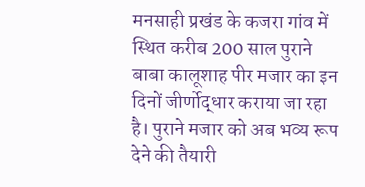मनसाही प्रखंड के कजरा गांव में स्थित करीब 200 साल पुराने बाबा कालूशाह पीर मजार का इन दिनों जीर्णोद्धार कराया जा रहा है। पुराने मजार को अब भव्य रूप देने की तैयारी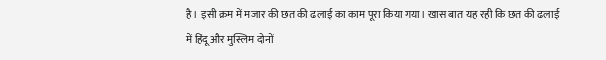है। इसी क्रम में मजार की छत की ढलाई का काम पूरा किया गया। खास बात यह रही कि छत की ढलाई में हिंदू और मुस्लिम दोनों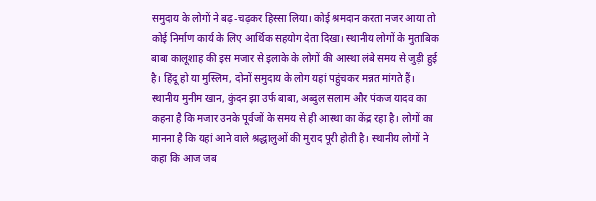समुदाय के लोगों ने बढ़-चढ़कर हिस्सा लिया। कोई श्रमदान करता नजर आया तो कोई निर्माण कार्य के लिए आर्थिक सहयोग देता दिखा। स्थानीय लोगों के मुताबिक बाबा कालूशाह की इस मजार से इलाके के लोगों की आस्था लंबे समय से जुड़ी हुई है। हिंदू हो या मुस्लिम, दोनों समुदाय के लोग यहां पहुंचकर मन्नत मांगते हैं। स्थानीय मुनीम खान, कुंदन झा उर्फ बाबा, अब्दुल सलाम और पंकज यादव का कहना है कि मजार उनके पूर्वजों के समय से ही आस्था का केंद्र रहा है। लोगों का मानना है कि यहां आने वाले श्रद्धालुओं की मुराद पूरी होती है। स्थानीय लोगों ने कहा कि आज जब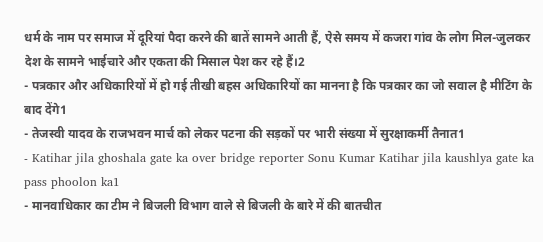धर्म के नाम पर समाज में दूरियां पैदा करने की बातें सामने आती हैं, ऐसे समय में कजरा गांव के लोग मिल-जुलकर देश के सामने भाईचारे और एकता की मिसाल पेश कर रहे हैं।2
- पत्रकार और अधिकारियों में हो गई तीखी बहस अधिकारियों का मानना है कि पत्रकार का जो सवाल है मीटिंग के बाद देंगे1
- तेजस्वी यादव के राजभवन मार्च को लेकर पटना की सड़कों पर भारी संख्या में सुरक्षाकर्मी तैनात1
- Katihar jila ghoshala gate ka over bridge reporter Sonu Kumar Katihar jila kaushlya gate ka pass phoolon ka1
- मानवाधिकार का टीम ने बिजली विभाग वाले से बिजली के बारे में की बातचीत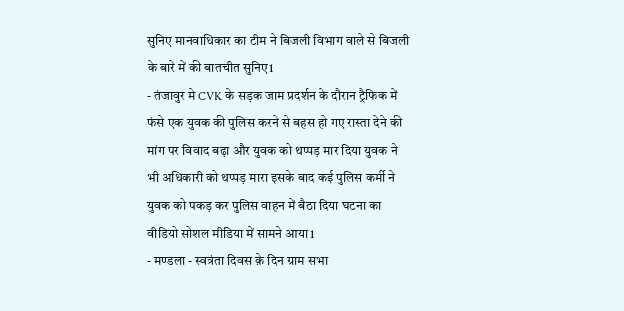सुनिए मानवाधिकार का टीम ने बिजली विभाग वाले से बिजली के बारे में की बातचीत सुनिए1
- तंजावुर मे CVK के सड़क जाम प्रदर्शन के दौरान ट्रैफिक में फंसे एक युवक की पुलिस करने से बहस हो गए रास्ता देने की मांग पर विवाद बढ़ा और युवक को थप्पड़ मार दिया युवक ने भी अधिकारी को थप्पड़ मारा इसके बाद कई पुलिस कर्मी ने युवक को पकड़ कर पुलिस वाहन में बैठा दिया घटना का वीडियो सोशल मीडिया में सामने आया1
- मण्डला - स्वत्रंता दिवस क़े दिन ग्राम सभा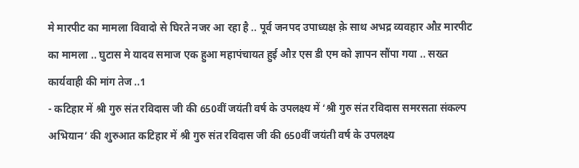मे मारपीट का मामला विवादो से घिरते नजर आ रहा है .. पूर्व जनपद उपाध्यक्ष क़े साथ अभद्र व्यवहार औऱ मारपीट का मामला .. घुटास मे यादव समाज एक हुआ महापंचायत हुई औऱ एस डी एम को ज्ञापन सौंपा गया .. सख्त कार्यवाही की मांग तेज ..1
- कटिहार में श्री गुरु संत रविदास जी की 650वीं जयंती वर्ष के उपलक्ष्य में ‘श्री गुरु संत रविदास समरसता संकल्प अभियान’ की शुरुआत कटिहार में श्री गुरु संत रविदास जी की 650वीं जयंती वर्ष के उपलक्ष्य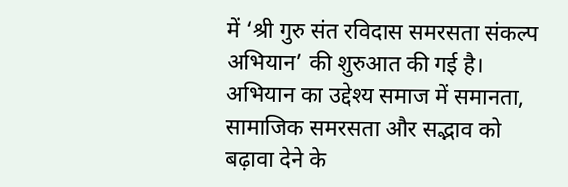में ‘श्री गुरु संत रविदास समरसता संकल्प अभियान’ की शुरुआत की गई है। अभियान का उद्देश्य समाज में समानता, सामाजिक समरसता और सद्भाव को बढ़ावा देने के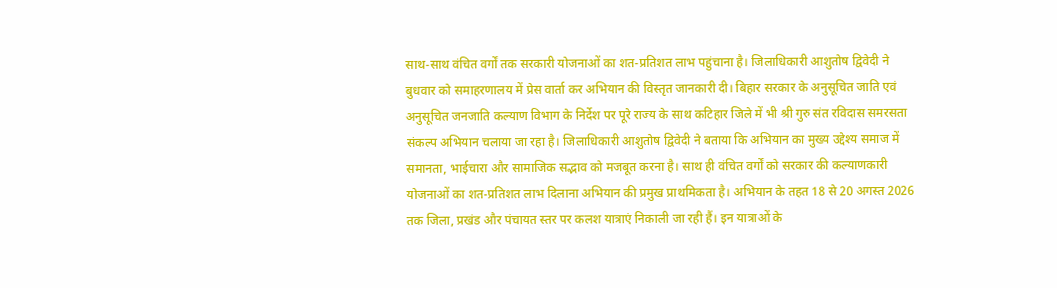साथ-साथ वंचित वर्गों तक सरकारी योजनाओं का शत-प्रतिशत लाभ पहुंचाना है। जिलाधिकारी आशुतोष द्विवेदी ने बुधवार को समाहरणालय में प्रेस वार्ता कर अभियान की विस्तृत जानकारी दी। बिहार सरकार के अनुसूचित जाति एवं अनुसूचित जनजाति कल्याण विभाग के निर्देश पर पूरे राज्य के साथ कटिहार जिले में भी श्री गुरु संत रविदास समरसता संकल्प अभियान चलाया जा रहा है। जिलाधिकारी आशुतोष द्विवेदी ने बताया कि अभियान का मुख्य उद्देश्य समाज में समानता, भाईचारा और सामाजिक सद्भाव को मजबूत करना है। साथ ही वंचित वर्गों को सरकार की कल्याणकारी योजनाओं का शत-प्रतिशत लाभ दिलाना अभियान की प्रमुख प्राथमिकता है। अभियान के तहत 18 से 20 अगस्त 2026 तक जिला, प्रखंड और पंचायत स्तर पर कलश यात्राएं निकाली जा रही हैं। इन यात्राओं के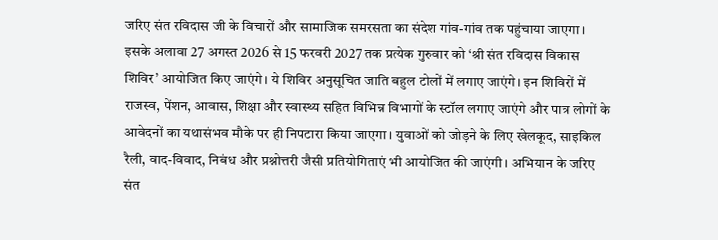जरिए संत रविदास जी के विचारों और सामाजिक समरसता का संदेश गांव-गांव तक पहुंचाया जाएगा। इसके अलावा 27 अगस्त 2026 से 15 फरवरी 2027 तक प्रत्येक गुरुवार को ‘श्री संत रविदास विकास शिविर’ आयोजित किए जाएंगे। ये शिविर अनुसूचित जाति बहुल टोलों में लगाए जाएंगे। इन शिविरों में राजस्व, पेंशन, आवास, शिक्षा और स्वास्थ्य सहित विभिन्न विभागों के स्टॉल लगाए जाएंगे और पात्र लोगों के आवेदनों का यथासंभव मौके पर ही निपटारा किया जाएगा। युवाओं को जोड़ने के लिए खेलकूद, साइकिल रैली, वाद-विवाद, निबंध और प्रश्नोत्तरी जैसी प्रतियोगिताएं भी आयोजित की जाएंगी। अभियान के जरिए संत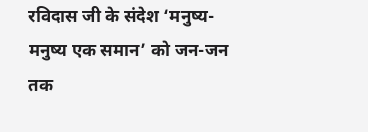रविदास जी के संदेश ‘मनुष्य-मनुष्य एक समान’ को जन-जन तक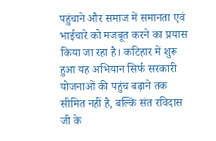पहुंचाने और समाज में समानता एवं भाईचारे को मजबूत करने का प्रयास किया जा रहा है। कटिहार में शुरू हुआ यह अभियान सिर्फ सरकारी योजनाओं की पहुंच बढ़ाने तक सीमित नहीं है, बल्कि संत रविदास जी के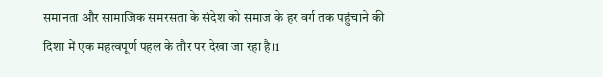समानता और सामाजिक समरसता के संदेश को समाज के हर वर्ग तक पहुंचाने की दिशा में एक महत्वपूर्ण पहल के तौर पर देखा जा रहा है।1